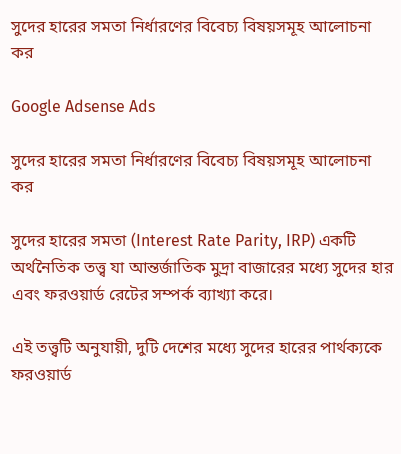সুদের হারের সমতা নির্ধারণের বিবেচ্য বিষয়সমূহ আলোচনা কর

Google Adsense Ads

সুদের হারের সমতা নির্ধারণের বিবেচ্য বিষয়সমূহ আলোচনা কর

সুদের হারের সমতা (Interest Rate Parity, IRP) একটি অর্থনৈতিক তত্ত্ব যা আন্তর্জাতিক মুদ্রা বাজারের মধ্যে সুদের হার এবং ফরওয়ার্ড রেটের সম্পর্ক ব্যাখ্যা করে।

এই তত্ত্বটি অনুযায়ী, দুটি দেশের মধ্যে সুদের হারের পার্থক্যকে ফরওয়ার্ড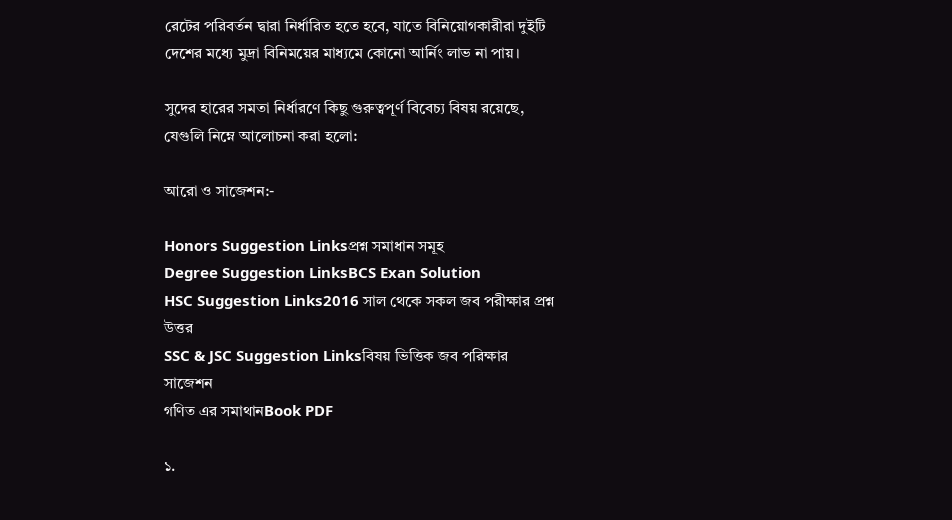রেটের পরিবর্তন দ্বারা নির্ধারিত হতে হবে, যাতে বিনিয়োগকারীরা দুইটি দেশের মধ্যে মুদ্রা বিনিময়ের মাধ্যমে কোনো আর্নিং লাভ না পায়।

সুদের হারের সমতা নির্ধারণে কিছু গুরুত্বপূর্ণ বিবেচ্য বিষয় রয়েছে, যেগুলি নিম্নে আলোচনা করা হলো:

আরো ও সাজেশন:-

Honors Suggestion Linksপ্রশ্ন সমাধান সমূহ
Degree Suggestion LinksBCS Exan Solution
HSC Suggestion Links2016 সাল থেকে সকল জব পরীক্ষার প্রশ্ন উত্তর
SSC & JSC Suggestion Linksবিষয় ভিত্তিক জব পরিক্ষার সাজেশন
গণিত এর সমাথানBook PDF

১.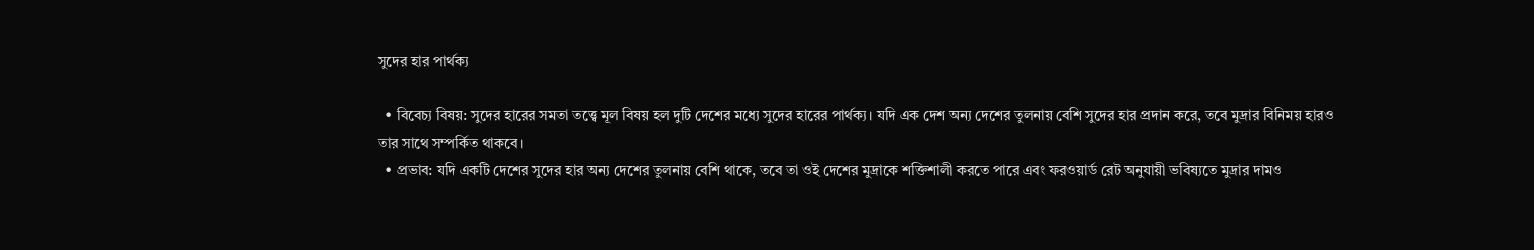সুদের হার পার্থক্য

  • বিবেচ্য বিষয়: সুদের হারের সমতা তত্ত্বে মূল বিষয় হল দুটি দেশের মধ্যে সুদের হারের পার্থক্য। যদি এক দেশ অন্য দেশের তুলনায় বেশি সুদের হার প্রদান করে, তবে মুদ্রার বিনিময় হারও তার সাথে সম্পর্কিত থাকবে।
  • প্রভাব: যদি একটি দেশের সুদের হার অন্য দেশের তুলনায় বেশি থাকে, তবে তা ওই দেশের মুদ্রাকে শক্তিশালী করতে পারে এবং ফরওয়ার্ড রেট অনুযায়ী ভবিষ্যতে মুদ্রার দামও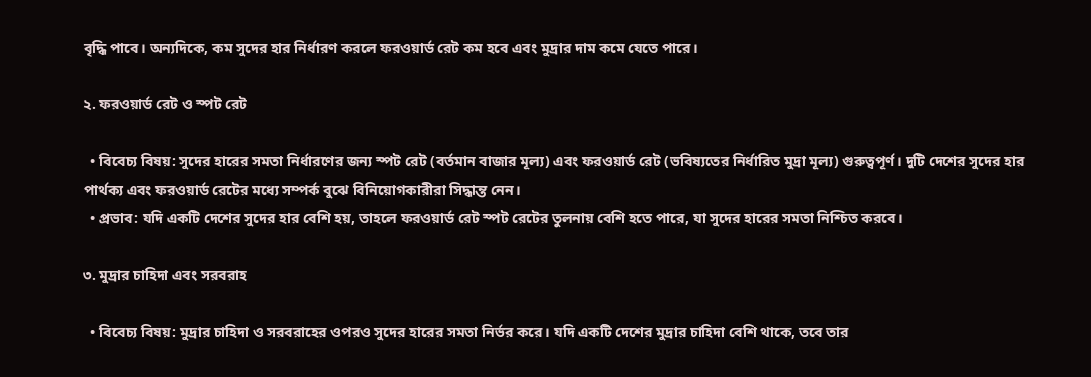বৃদ্ধি পাবে। অন্যদিকে, কম সুদের হার নির্ধারণ করলে ফরওয়ার্ড রেট কম হবে এবং মুদ্রার দাম কমে যেতে পারে।

২. ফরওয়ার্ড রেট ও স্পট রেট

  • বিবেচ্য বিষয়: সুদের হারের সমতা নির্ধারণের জন্য স্পট রেট (বর্তমান বাজার মূল্য) এবং ফরওয়ার্ড রেট (ভবিষ্যতের নির্ধারিত মুদ্রা মূল্য) গুরুত্বপূর্ণ। দুটি দেশের সুদের হার পার্থক্য এবং ফরওয়ার্ড রেটের মধ্যে সম্পর্ক বুঝে বিনিয়োগকারীরা সিদ্ধান্ত নেন।
  • প্রভাব: যদি একটি দেশের সুদের হার বেশি হয়, তাহলে ফরওয়ার্ড রেট স্পট রেটের তুলনায় বেশি হতে পারে, যা সুদের হারের সমতা নিশ্চিত করবে।

৩. মুদ্রার চাহিদা এবং সরবরাহ

  • বিবেচ্য বিষয়: মুদ্রার চাহিদা ও সরবরাহের ওপরও সুদের হারের সমতা নির্ভর করে। যদি একটি দেশের মুদ্রার চাহিদা বেশি থাকে, তবে তার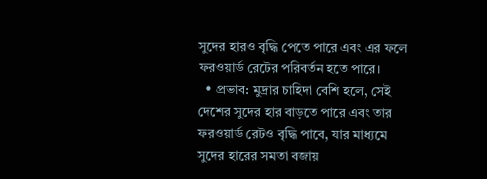সুদের হারও বৃদ্ধি পেতে পারে এবং এর ফলে ফরওয়ার্ড রেটের পরিবর্তন হতে পারে।
  • প্রভাব: মুদ্রার চাহিদা বেশি হলে, সেই দেশের সুদের হার বাড়তে পারে এবং তার ফরওয়ার্ড রেটও বৃদ্ধি পাবে, যার মাধ্যমে সুদের হারের সমতা বজায়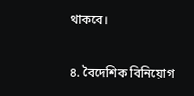থাকবে।

৪. বৈদেশিক বিনিয়োগ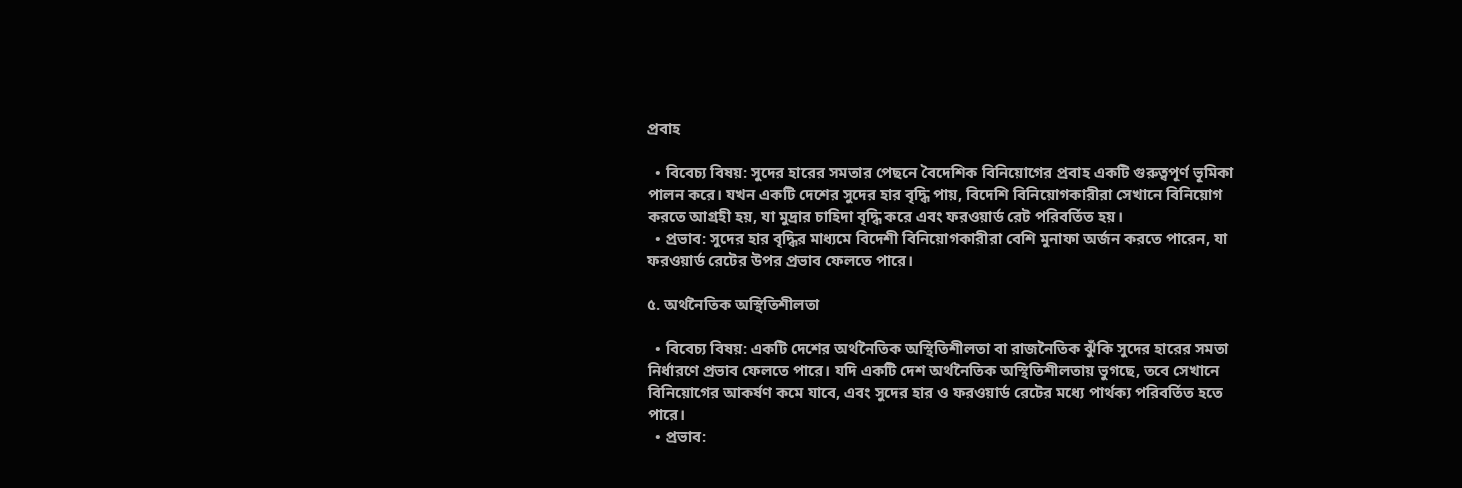প্রবাহ

  • বিবেচ্য বিষয়: সুদের হারের সমতার পেছনে বৈদেশিক বিনিয়োগের প্রবাহ একটি গুরুত্বপূর্ণ ভূমিকা পালন করে। যখন একটি দেশের সুদের হার বৃদ্ধি পায়, বিদেশি বিনিয়োগকারীরা সেখানে বিনিয়োগ করতে আগ্রহী হয়, যা মুদ্রার চাহিদা বৃদ্ধি করে এবং ফরওয়ার্ড রেট পরিবর্তিত হয়।
  • প্রভাব: সুদের হার বৃদ্ধির মাধ্যমে বিদেশী বিনিয়োগকারীরা বেশি মুনাফা অর্জন করতে পারেন, যা ফরওয়ার্ড রেটের উপর প্রভাব ফেলতে পারে।

৫. অর্থনৈতিক অস্থিতিশীলতা

  • বিবেচ্য বিষয়: একটি দেশের অর্থনৈতিক অস্থিতিশীলতা বা রাজনৈতিক ঝুঁকি সুদের হারের সমতা নির্ধারণে প্রভাব ফেলতে পারে। যদি একটি দেশ অর্থনৈতিক অস্থিতিশীলতায় ভুগছে, তবে সেখানে বিনিয়োগের আকর্ষণ কমে যাবে, এবং সুদের হার ও ফরওয়ার্ড রেটের মধ্যে পার্থক্য পরিবর্তিত হতে পারে।
  • প্রভাব: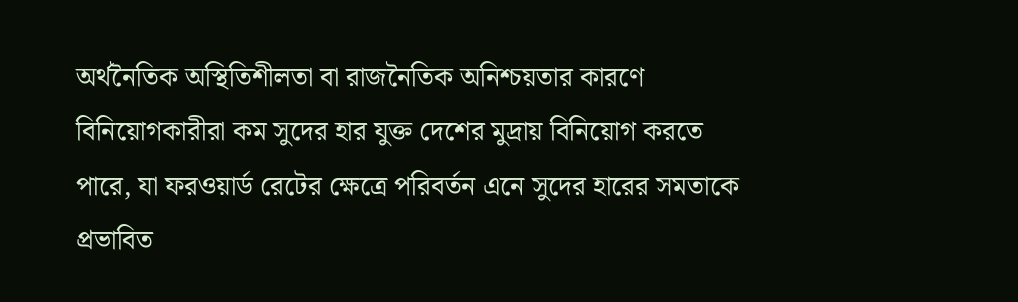অর্থনৈতিক অস্থিতিশীলতা বা রাজনৈতিক অনিশ্চয়তার কারণে বিনিয়োগকারীরা কম সুদের হার যুক্ত দেশের মুদ্রায় বিনিয়োগ করতে পারে, যা ফরওয়ার্ড রেটের ক্ষেত্রে পরিবর্তন এনে সুদের হারের সমতাকে প্রভাবিত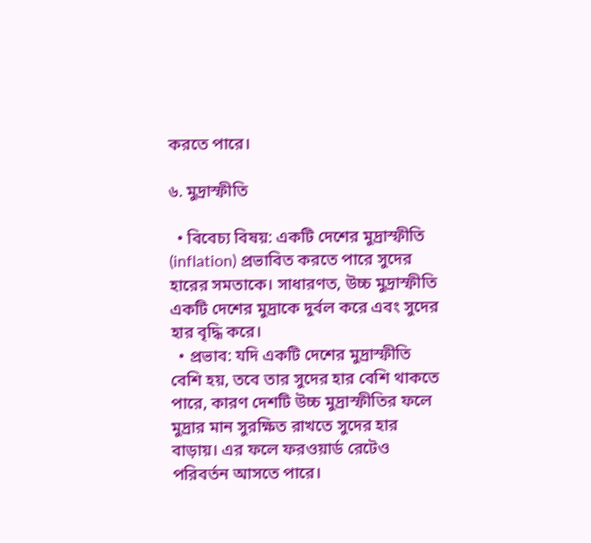করতে পারে।

৬. মুদ্রাস্ফীতি

  • বিবেচ্য বিষয়: একটি দেশের মুদ্রাস্ফীতি (inflation) প্রভাবিত করতে পারে সুদের হারের সমতাকে। সাধারণত, উচ্চ মুদ্রাস্ফীতি একটি দেশের মুদ্রাকে দুর্বল করে এবং সুদের হার বৃদ্ধি করে।
  • প্রভাব: যদি একটি দেশের মুদ্রাস্ফীতি বেশি হয়, তবে তার সুদের হার বেশি থাকতে পারে, কারণ দেশটি উচ্চ মুদ্রাস্ফীতির ফলে মুদ্রার মান সুরক্ষিত রাখতে সুদের হার বাড়ায়। এর ফলে ফরওয়ার্ড রেটেও পরিবর্তন আসতে পারে।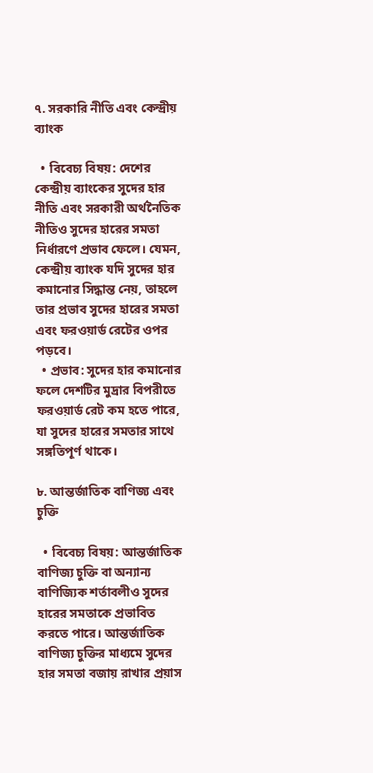৭. সরকারি নীতি এবং কেন্দ্রীয় ব্যাংক

  • বিবেচ্য বিষয়: দেশের কেন্দ্রীয় ব্যাংকের সুদের হার নীতি এবং সরকারী অর্থনৈতিক নীতিও সুদের হারের সমতা নির্ধারণে প্রভাব ফেলে। যেমন, কেন্দ্রীয় ব্যাংক যদি সুদের হার কমানোর সিদ্ধান্ত নেয়, তাহলে তার প্রভাব সুদের হারের সমতা এবং ফরওয়ার্ড রেটের ওপর পড়বে।
  • প্রভাব: সুদের হার কমানোর ফলে দেশটির মুদ্রার বিপরীতে ফরওয়ার্ড রেট কম হতে পারে, যা সুদের হারের সমতার সাথে সঙ্গতিপূর্ণ থাকে।

৮. আন্তর্জাতিক বাণিজ্য এবং চুক্তি

  • বিবেচ্য বিষয়: আন্তর্জাতিক বাণিজ্য চুক্তি বা অন্যান্য বাণিজ্যিক শর্তাবলীও সুদের হারের সমতাকে প্রভাবিত করতে পারে। আন্তর্জাতিক বাণিজ্য চুক্তির মাধ্যমে সুদের হার সমতা বজায় রাখার প্রয়াস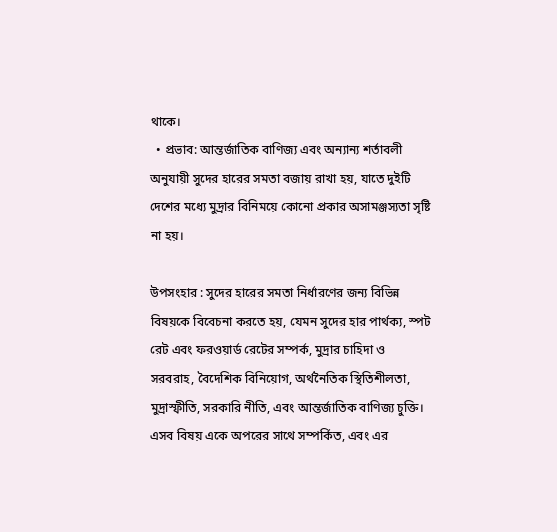থাকে।
  • প্রভাব: আন্তর্জাতিক বাণিজ্য এবং অন্যান্য শর্তাবলী অনুযায়ী সুদের হারের সমতা বজায় রাখা হয়, যাতে দুইটি দেশের মধ্যে মুদ্রার বিনিময়ে কোনো প্রকার অসামঞ্জস্যতা সৃষ্টি না হয়।

উপসংহার : সুদের হারের সমতা নির্ধারণের জন্য বিভিন্ন বিষয়কে বিবেচনা করতে হয়, যেমন সুদের হার পার্থক্য, স্পট রেট এবং ফরওয়ার্ড রেটের সম্পর্ক, মুদ্রার চাহিদা ও সরবরাহ, বৈদেশিক বিনিয়োগ, অর্থনৈতিক স্থিতিশীলতা, মুদ্রাস্ফীতি, সরকারি নীতি, এবং আন্তর্জাতিক বাণিজ্য চুক্তি। এসব বিষয় একে অপরের সাথে সম্পর্কিত, এবং এর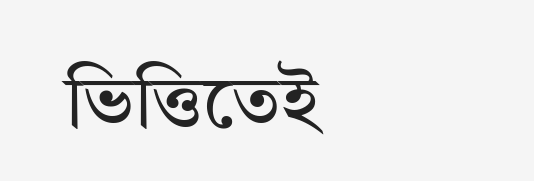ভিত্তিতেই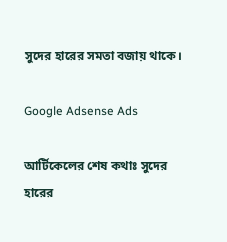সুদের হারের সমতা বজায় থাকে।

Google Adsense Ads

আর্টিকেলের শেষ কথাঃ সুদের হারের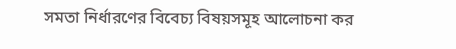সমতা নির্ধারণের বিবেচ্য বিষয়সমূহ আলোচনা কর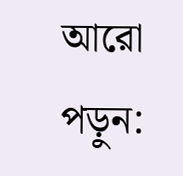আরো পড়ুন: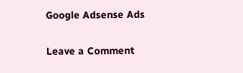Google Adsense Ads

Leave a Comment